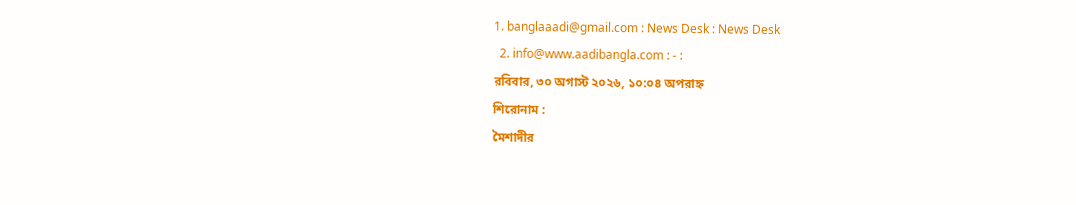1. banglaaadi@gmail.com : News Desk : News Desk
  2. info@www.aadibangla.com : - :
রবিবার, ৩০ অগাস্ট ২০২৬, ১০:০৪ অপরাহ্ন
শিরোনাম :
মৈশাদীর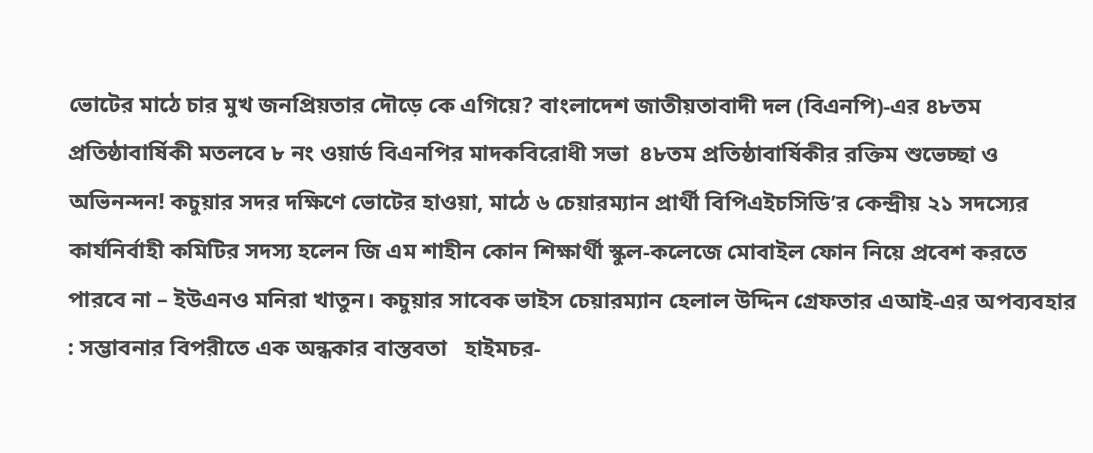ভোটের মাঠে চার মুখ জনপ্রিয়তার দৌড়ে কে এগিয়ে? বাংলাদেশ জাতীয়তাবাদী দল (বিএনপি)-এর ৪৮তম প্রতিষ্ঠাবার্ষিকী মতলবে ৮ নং ওয়ার্ড বিএনপির মাদকবিরোধী সভা  ৪৮তম প্রতিষ্ঠাবার্ষিকীর রক্তিম শুভেচ্ছা ও অভিনন্দন! কচুয়ার সদর দক্ষিণে ভোটের হাওয়া, মাঠে ৬ চেয়ারম্যান প্রার্থী বিপিএইচসিডি’র কেন্দ্রীয় ২১ সদস্যের কার্যনির্বাহী কমিটির সদস্য হলেন জি এম শাহীন কোন শিক্ষার্থী স্কুল-কলেজে মোবাইল ফোন নিয়ে প্রবেশ করতে পারবে না – ইউএনও মনিরা খাতুন। কচুয়ার সাবেক ভাইস চেয়ারম্যান হেলাল উদ্দিন গ্রেফতার এআই-এর অপব্যবহার : সম্ভাবনার বিপরীতে এক অন্ধকার বাস্তবতা   হাইমচর-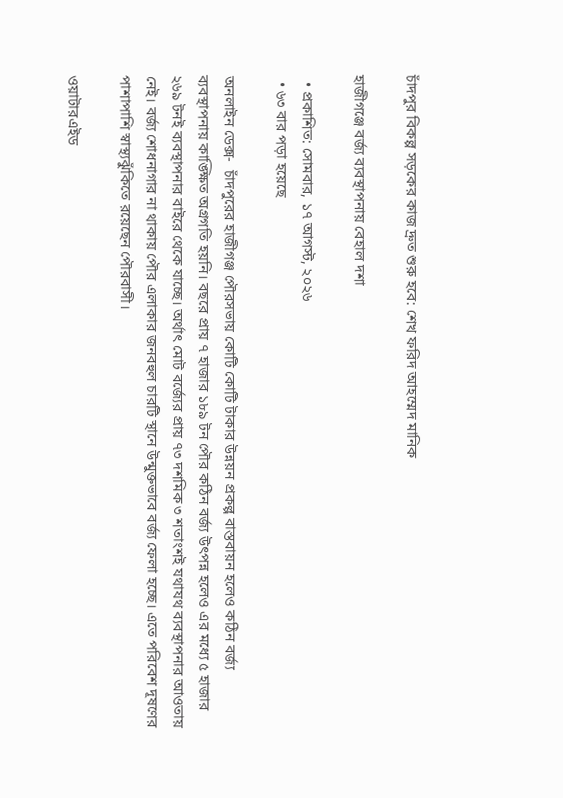চাঁদপুর বিকল্প সড়কের কাজ দ্রুত শুরু হবে: শেখ ফরিদ আহম্মেদ মানিক

হাজীগঞ্জে বর্জ্য ব্যবস্থাপনায় বেহাল দশা

  • প্রকাশিত: সোমবার, ১৭ আগস্ট, ২০২৬
  • ৬৩ বার পড়া হয়েছে

অনলাইন ডেক্স-  চাঁদপুরের হাজীগঞ্জ পৌরসভায় কোটি কোটি টাকার উন্নয়ন প্রকল্প বাস্তবায়ন হলেও কঠিন বর্জ্য ব্যবস্থাপনায় কাঙ্ক্ষিত অগ্রগতি হয়নি। বছরে প্রায় ৭ হাজার ১৮৯ টন পৌর কঠিন বর্জ্য উৎপন্ন হলেও এর মধ্যে ৫ হাজার ২৬৯ টনই ব্যবস্থাপনার বাইরে থেকে যাচ্ছে। অর্থাৎ মোট বর্জ্যের প্রায় ৭৩ দশমিক ৩ শতাংশই যথাযথ ব্যবস্থাপনার আওতায় নেই। বর্জ্য শোধনাগার না থাকায় পৌর এলাকার জনবহুল চারটি স্থানে উন্মুক্তভাবে বর্জ্য ফেলা হচ্ছে। এতে পরিবেশ দূষণের পাশাপাশি স্বাস্থ্যঝুঁকিতে রয়েছেন পৌরবাসী।

ওয়াটারএইড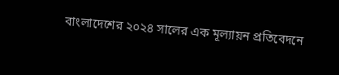বাংলাদেশের ২০২৪ সালের এক মূল্যায়ন প্রতিবেদনে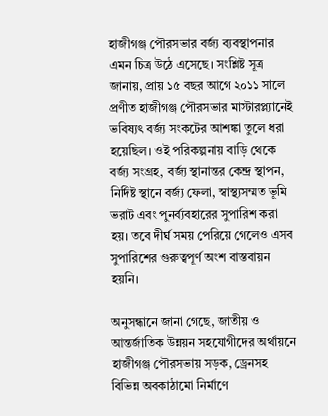হাজীগঞ্জ পৌরসভার বর্জ্য ব্যবস্থাপনার এমন চিত্র উঠে এসেছে। সংশ্লিষ্ট সূত্র জানায়, প্রায় ১৫ বছর আগে ২০১১ সালে প্রণীত হাজীগঞ্জ পৌরসভার মাস্টারপ্ল্যানেই ভবিষ্যৎ বর্জ্য সংকটের আশঙ্কা তুলে ধরা হয়েছিল। ওই পরিকল্পনায় বাড়ি থেকে বর্জ্য সংগ্রহ, বর্জ্য স্থানান্তর কেন্দ্র স্থাপন, নির্দিষ্ট স্থানে বর্জ্য ফেলা, স্বাস্থ্যসম্মত ভূমি ভরাট এবং পুনর্ব্যবহারের সুপারিশ করা হয়। তবে দীর্ঘ সময় পেরিয়ে গেলেও এসব সুপারিশের গুরুত্বপূর্ণ অংশ বাস্তবায়ন হয়নি।

অনুসন্ধানে জানা গেছে, জাতীয় ও আন্তর্জাতিক উন্নয়ন সহযোগীদের অর্থায়নে হাজীগঞ্জ পৌরসভায় সড়ক, ড্রেনসহ বিভিন্ন অবকাঠামো নির্মাণে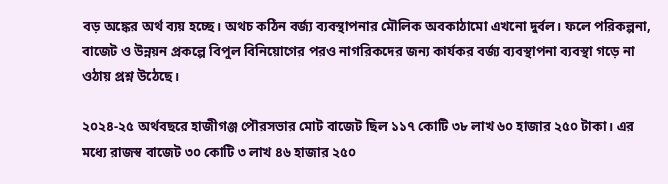বড় অঙ্কের অর্থ ব্যয় হচ্ছে। অথচ কঠিন বর্জ্য ব্যবস্থাপনার মৌলিক অবকাঠামো এখনো দুর্বল। ফলে পরিকল্পনা, বাজেট ও উন্নয়ন প্রকল্পে বিপুল বিনিয়োগের পরও নাগরিকদের জন্য কার্যকর বর্জ্য ব্যবস্থাপনা ব্যবস্থা গড়ে না ওঠায় প্রশ্ন উঠেছে।

২০২৪-২৫ অর্থবছরে হাজীগঞ্জ পৌরসভার মোট বাজেট ছিল ১১৭ কোটি ৩৮ লাখ ৬০ হাজার ২৫০ টাকা। এর মধ্যে রাজস্ব বাজেট ৩০ কোটি ৩ লাখ ৪৬ হাজার ২৫০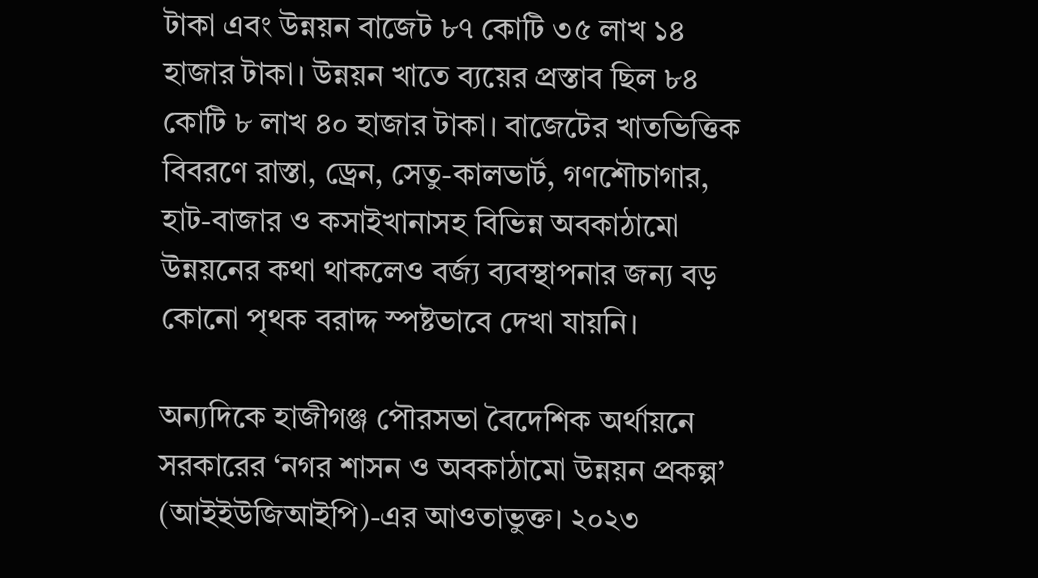টাকা এবং উন্নয়ন বাজেট ৮৭ কোটি ৩৫ লাখ ১৪ হাজার টাকা। উন্নয়ন খাতে ব্যয়ের প্রস্তাব ছিল ৮৪ কোটি ৮ লাখ ৪০ হাজার টাকা। বাজেটের খাতভিত্তিক বিবরণে রাস্তা, ড্রেন, সেতু-কালভার্ট, গণশৌচাগার, হাট-বাজার ও কসাইখানাসহ বিভিন্ন অবকাঠামো উন্নয়নের কথা থাকলেও বর্জ্য ব্যবস্থাপনার জন্য বড় কোনো পৃথক বরাদ্দ স্পষ্টভাবে দেখা যায়নি।

অন্যদিকে হাজীগঞ্জ পৌরসভা বৈদেশিক অর্থায়নে সরকারের ‘নগর শাসন ও অবকাঠামো উন্নয়ন প্রকল্প’ (আইইউজিআইপি)-এর আওতাভুক্ত। ২০২৩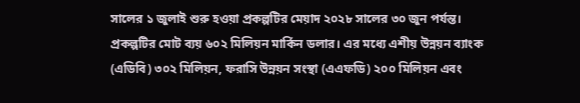সালের ১ জুলাই শুরু হওয়া প্রকল্পটির মেয়াদ ২০২৮ সালের ৩০ জুন পর্যন্ত। প্রকল্পটির মোট ব্যয় ৬০২ মিলিয়ন মার্কিন ডলার। এর মধ্যে এশীয় উন্নয়ন ব্যাংক (এডিবি) ৩০২ মিলিয়ন, ফরাসি উন্নয়ন সংস্থা (এএফডি) ২০০ মিলিয়ন এবং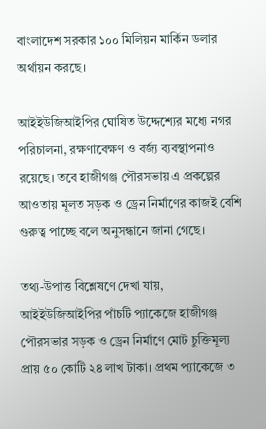বাংলাদেশ সরকার ১০০ মিলিয়ন মার্কিন ডলার অর্থায়ন করছে।

আইইউজিআইপির ঘোষিত উদ্দেশ্যের মধ্যে নগর পরিচালনা, রক্ষণাবেক্ষণ ও বর্জ্য ব্যবস্থাপনাও রয়েছে। তবে হাজীগঞ্জ পৌরসভায় এ প্রকল্পের আওতায় মূলত সড়ক ও ড্রেন নির্মাণের কাজই বেশি গুরুত্ব পাচ্ছে বলে অনুসন্ধানে জানা গেছে।

তথ্য-উপাত্ত বিশ্লেষণে দেখা যায়, আইইউজিআইপির পাঁচটি প্যাকেজে হাজীগঞ্জ পৌরসভার সড়ক ও ড্রেন নির্মাণে মোট চুক্তিমূল্য প্রায় ৫০ কোটি ২৪ লাখ টাকা। প্রথম প্যাকেজে ৩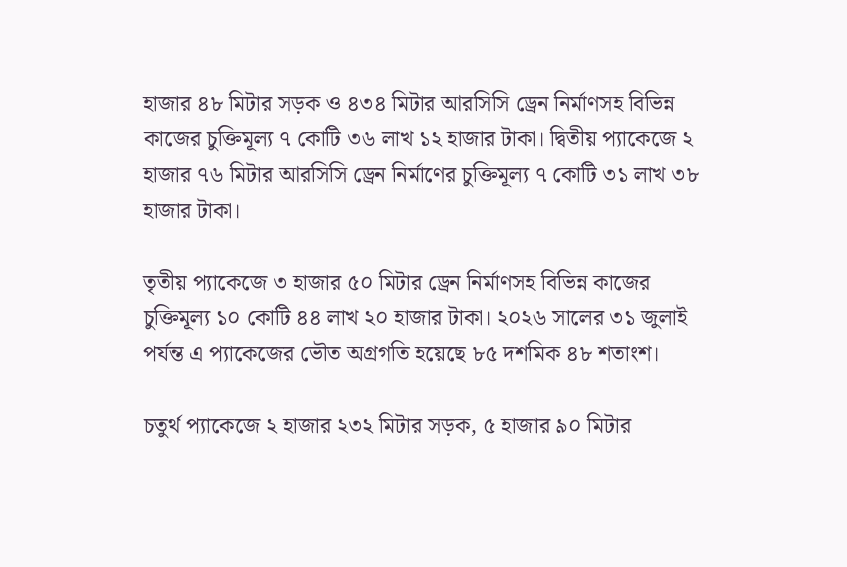হাজার ৪৮ মিটার সড়ক ও ৪৩৪ মিটার আরসিসি ড্রেন নির্মাণসহ বিভিন্ন কাজের চুক্তিমূল্য ৭ কোটি ৩৬ লাখ ১২ হাজার টাকা। দ্বিতীয় প্যাকেজে ২ হাজার ৭৬ মিটার আরসিসি ড্রেন নির্মাণের চুক্তিমূল্য ৭ কোটি ৩১ লাখ ৩৮ হাজার টাকা।

তৃতীয় প্যাকেজে ৩ হাজার ৫০ মিটার ড্রেন নির্মাণসহ বিভিন্ন কাজের চুক্তিমূল্য ১০ কোটি ৪৪ লাখ ২০ হাজার টাকা। ২০২৬ সালের ৩১ জুলাই পর্যন্ত এ প্যাকেজের ভৌত অগ্রগতি হয়েছে ৮৫ দশমিক ৪৮ শতাংশ।

চতুর্থ প্যাকেজে ২ হাজার ২৩২ মিটার সড়ক, ৫ হাজার ৯০ মিটার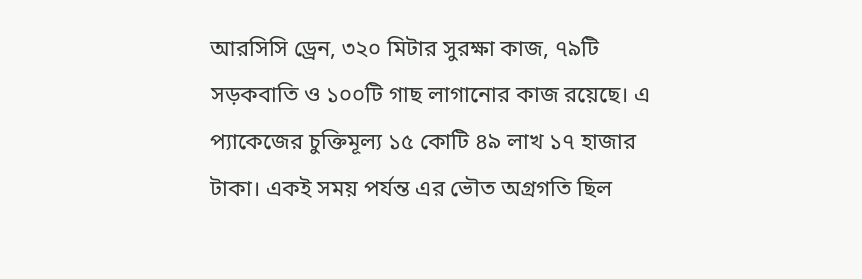আরসিসি ড্রেন, ৩২০ মিটার সুরক্ষা কাজ, ৭৯টি সড়কবাতি ও ১০০টি গাছ লাগানোর কাজ রয়েছে। এ প্যাকেজের চুক্তিমূল্য ১৫ কোটি ৪৯ লাখ ১৭ হাজার টাকা। একই সময় পর্যন্ত এর ভৌত অগ্রগতি ছিল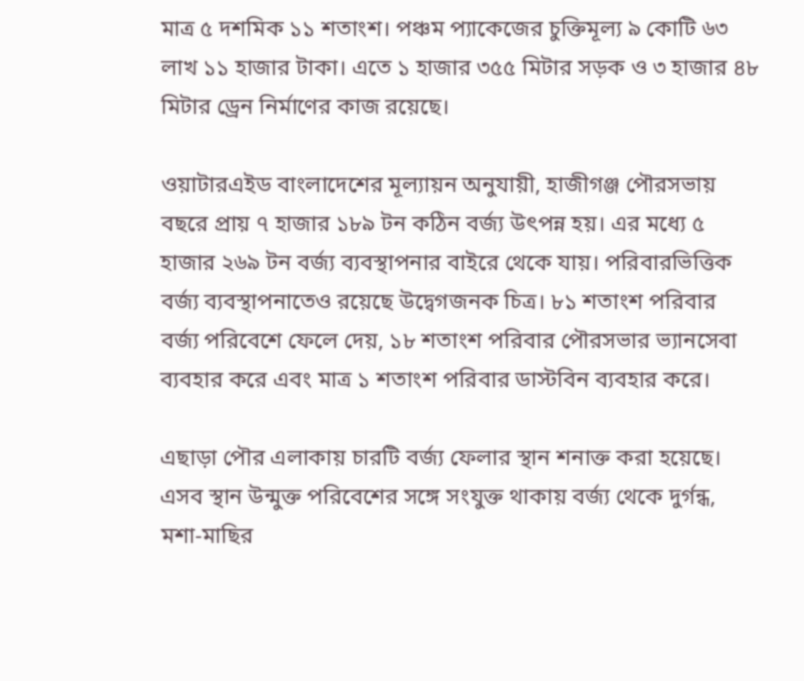মাত্র ৫ দশমিক ১১ শতাংশ। পঞ্চম প্যাকেজের চুক্তিমূল্য ৯ কোটি ৬৩ লাখ ১১ হাজার টাকা। এতে ১ হাজার ৩৫৫ মিটার সড়ক ও ৩ হাজার ৪৮ মিটার ড্রেন নির্মাণের কাজ রয়েছে।

ওয়াটারএইড বাংলাদেশের মূল্যায়ন অনুযায়ী, হাজীগঞ্জ পৌরসভায় বছরে প্রায় ৭ হাজার ১৮৯ টন কঠিন বর্জ্য উৎপন্ন হয়। এর মধ্যে ৫ হাজার ২৬৯ টন বর্জ্য ব্যবস্থাপনার বাইরে থেকে যায়। পরিবারভিত্তিক বর্জ্য ব্যবস্থাপনাতেও রয়েছে উদ্বেগজনক চিত্র। ৮১ শতাংশ পরিবার বর্জ্য পরিবেশে ফেলে দেয়, ১৮ শতাংশ পরিবার পৌরসভার ভ্যানসেবা ব্যবহার করে এবং মাত্র ১ শতাংশ পরিবার ডাস্টবিন ব্যবহার করে।

এছাড়া পৌর এলাকায় চারটি বর্জ্য ফেলার স্থান শনাক্ত করা হয়েছে। এসব স্থান উন্মুক্ত পরিবেশের সঙ্গে সংযুক্ত থাকায় বর্জ্য থেকে দুর্গন্ধ, মশা-মাছির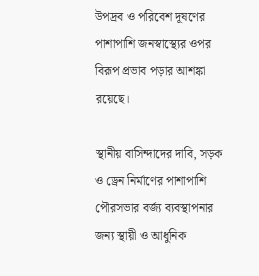উপদ্রব ও পরিবেশ দূষণের পাশাপাশি জনস্বাস্থ্যের ওপর বিরূপ প্রভাব পড়ার আশঙ্কা রয়েছে।

স্থানীয় বাসিন্দাদের দাবি, সড়ক ও ড্রেন নির্মাণের পাশাপাশি পৌরসভার বর্জ্য ব্যবস্থাপনার জন্য স্থায়ী ও আধুনিক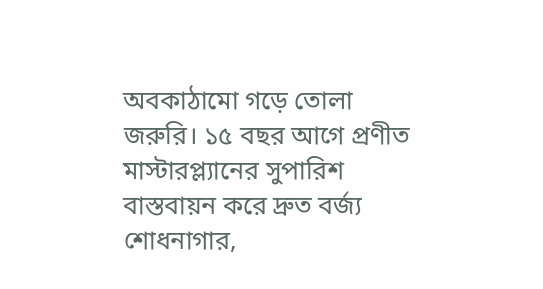অবকাঠামো গড়ে তোলা জরুরি। ১৫ বছর আগে প্রণীত মাস্টারপ্ল্যানের সুপারিশ বাস্তবায়ন করে দ্রুত বর্জ্য শোধনাগার,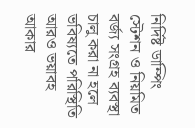নির্দিষ্ট ডাম্পিং স্টেশন ও নিয়মিত বর্জ্য সংগ্রহ ব্যবস্থা চালু করা না হলে ভবিষ্যতে পরিস্থিতি আরও ভয়াবহ আকার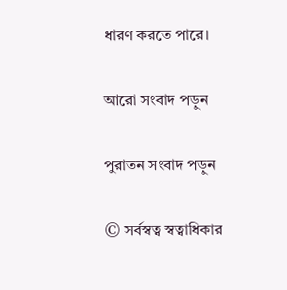ধারণ করতে পারে।

আরো সংবাদ পড়ুন

পুরাতন সংবাদ পড়ুন

© সর্বস্বত্ব স্বত্বাধিকার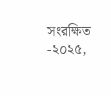সংরক্ষিত -২০২৫,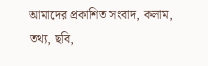আমাদের প্রকাশিত সংবাদ, কলাম, তথ্য, ছবি,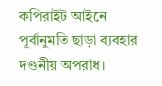কপিরাইট আইনে পূর্বানুমতি ছাড়া ব্যবহার দণ্ডনীয় অপরাধ।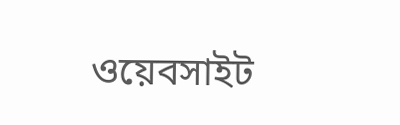ওয়েবসাইট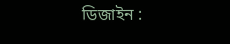ডিজাইন :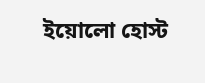ইয়োলো হোস্ট